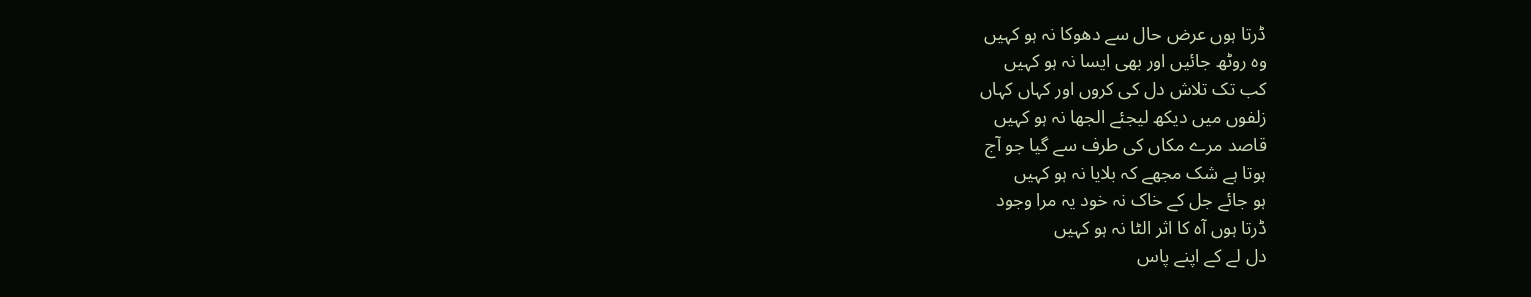ڈرتا ہوں عرض حال سے دھوکا نہ ہو کہیں
وہ روٹھ جائیں اور بھی ایسا نہ ہو کہیں
کب تک تلاش دل کی کروں اور کہاں کہاں
زلفوں میں دیکھ لیجئے الجھا نہ ہو کہیں
قاصد مرے مکاں کی طرف سے گیا جو آج
ہوتا ہے شک مجھے کہ بلایا نہ ہو کہیں
ہو جائے جل کے خاک نہ خود یہ مرا وجود
ڈرتا ہوں آہ کا اثر الٹا نہ ہو کہیں
دل لے کے اپنے پاس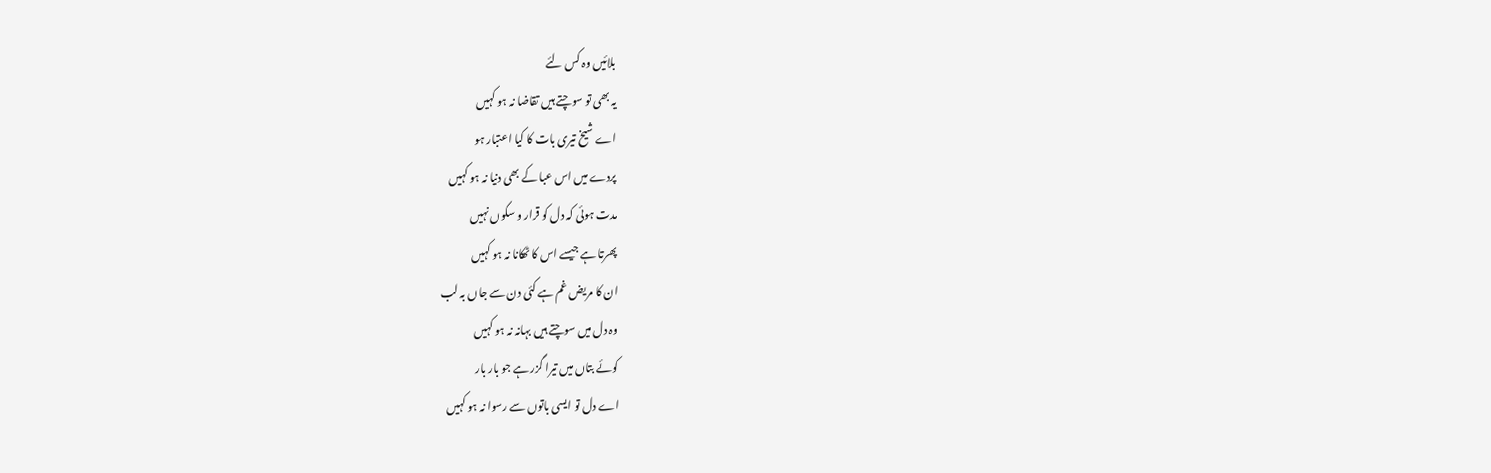بلائیں وہ کس لئے
یہ بھی تو سوچتے ہیں تقاضا نہ ہو کہیں
اے شیخ تیری بات کا کیا اعتبار ہو
پردے میں اس عبا کے بھی دنیا نہ ہو کہیں
مدت ہوئی کہ دل کو قرار و سکوں نہیں
پھرتا ہے جیسے اس کا ٹھکانا نہ ہو کہیں
ان کا مریض غم ہے کئی دن سے جاں بہ لب
وہ دل میں سوچتے ہیں بہانہ نہ ہو کہیں
کوئے بتاں میں تیرا گزر ہے جو بار بار
اے دل تو ایسی باتوں سے رسوا نہ ہو کہیں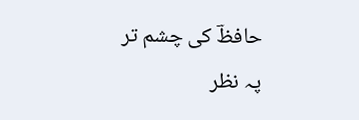حافظؔ کی چشم تر پہ نظر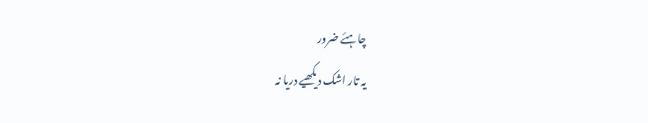چاہئے ضرور
یہ تار اشک دیکھیے دریا نہ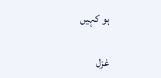ہو کہیں

غزل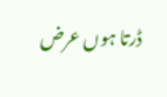ڈرتا ہوں عرض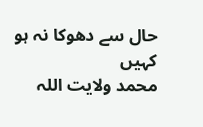حال سے دھوکا نہ ہو کہیں
محمد ولایت اللہ